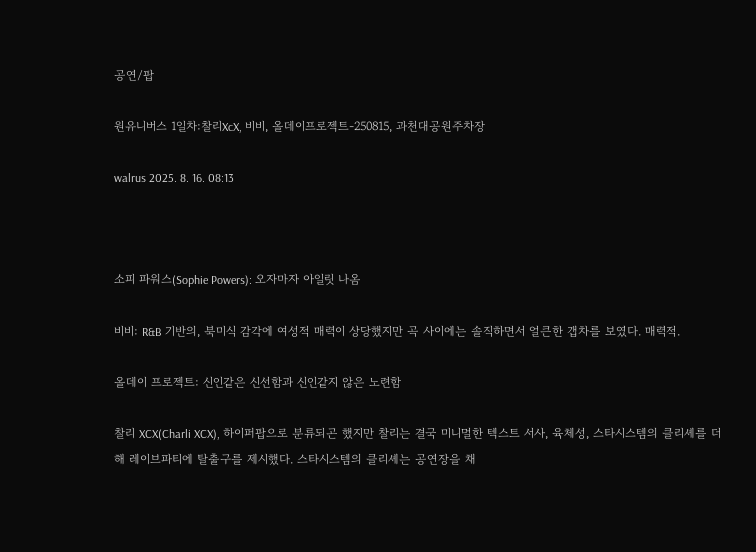공연/팝

원유니버스 1일차:찰리XcX, 비비, 올데이프로젝트-250815, 과천대공원주차장

walrus 2025. 8. 16. 08:13



소피 파워스(Sophie Powers): 오자마자 아일릿 나옴

비비: R&B 기반의, 북미식 감각에 여성적 매력이 상당했지만 곡 사이에는 솔직하면서 얼큰한 갭차를 보였다. 매력적.

올데이 프로젝트: 신인같은 신선함과 신인같지 않은 노련함

찰리 XCX(Charli XCX), 하이퍼팝으로 분류되곤 했지만 찰리는 결국 미니멀한 텍스트 서사, 육체성, 스타시스템의 클리셰를 더해 레이브파티에 탈출구를 제시했다. 스타시스템의 클리셰는 공연장을 채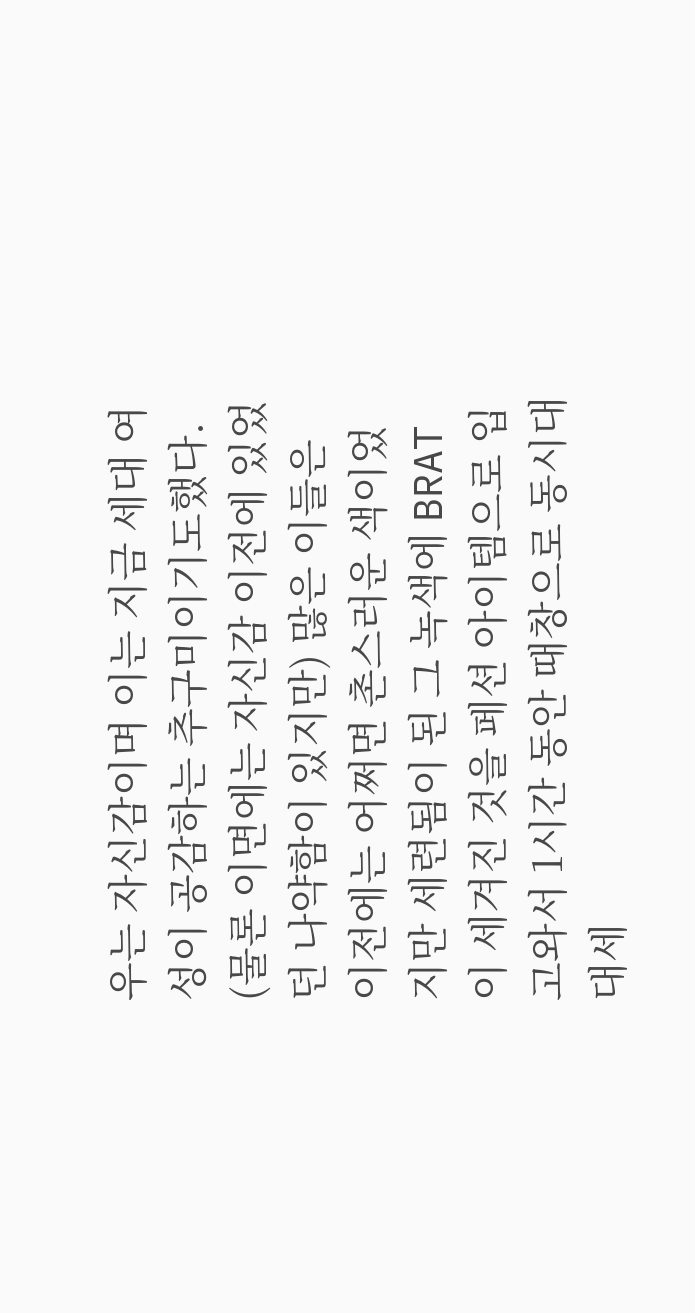우는 자신감이며 이는 지금 세대 여성이 공감하는 추구미이기도했다. (물론 이면에는 자신감 이전에 있었던 나약함이 있지만) 많은 이들은 이전에는 어쩌면 촌스러운 색이었지만 세련됨이 된 그 녹색에 BRAT이 세겨진 것을 페션 아이템으로 입고와서 1시간 동안 때창으로 동시대 대세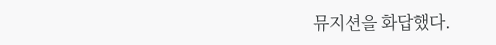뮤지션을 화답했다.